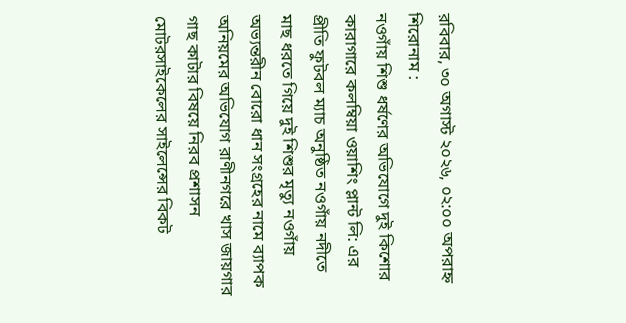রবিবার, ৩০ অগাস্ট ২০২৬, ০২:০০ অপরাহ্ন
শিরোনাম :
নওগাঁয় শিশু ধর্ষণের অভিযোগে দুই কিশোর কারাগারে কলম্বিয়া ওয়াশিং প্লান্ট লি: এর প্রীতি ফুটবল ম্যাচ অনুষ্ঠিত নওগাঁয় নদীতে মাছ ধরতে গিয়ে দুই শিশুর মৃত্যু নওগাঁয় অভ্যন্তরীন বোরো ধান সংগ্রহের নামে ব্যাপক অনিয়মের অভিযোগ রাণীনগরে খাস জায়গার গাছ কাটার বিষয়ে নিরব প্রশাসন মোটরসাইকেলের সাইলেন্সের বিকট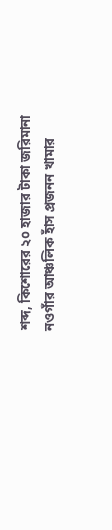শব্দ, কিশোরের ২০ হাজার টাকা জরিমানা নওগাঁর আঞ্চলিক হাঁস প্রজনন খামার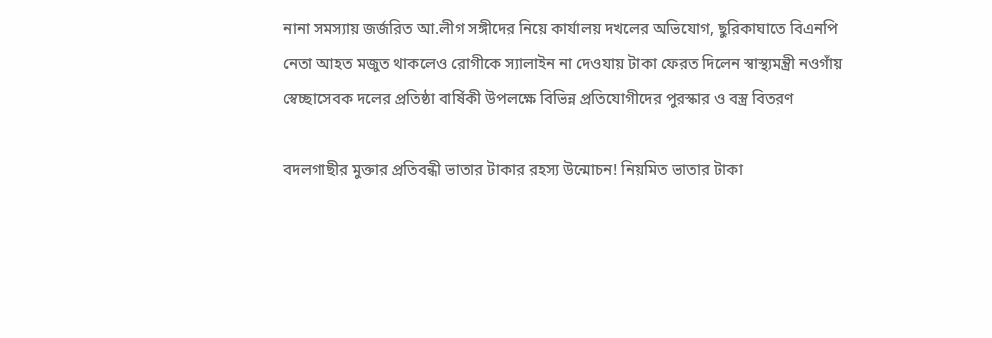নানা সমস্যায় জর্জরিত আ.লীগ সঙ্গীদের নিয়ে কার্যালয় দখলের অভিযোগ, ছুরিকাঘাতে বিএনপি নেতা আহত মজুত থাকলেও রোগীকে স্যালাইন না দেওযায় টাকা ফেরত দিলেন স্বাস্থ্যমন্ত্রী নওগাঁয় স্বেচ্ছাসেবক দলের প্রতিষ্ঠা বার্ষিকী উপলক্ষে বিভিন্ন প্রতিযোগীদের পুরস্কার ও বস্ত্র বিতরণ

বদলগাছীর মুক্তার প্রতিবন্ধী ভাতার টাকার রহস্য উন্মোচন! নিয়মিত ভাতার টাকা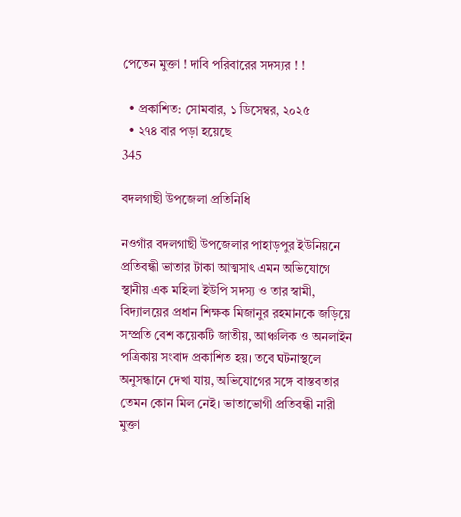পেতেন মুক্তা ! দাবি পরিবারের সদস্যর ! !

  • প্রকাশিত: সোমবার, ১ ডিসেম্বর, ২০২৫
  • ২৭৪ বার পড়া হয়েছে
345

বদলগাছী উপজেলা প্রতিনিধি

নওগাঁর বদলগাছী উপজেলার পাহাড়পুর ইউনিয়নে প্রতিবন্ধী ভাতার টাকা আত্মসাৎ এমন অভিযোগে স্থানীয় এক মহিলা ইউপি সদস্য ও তার স্বামী, বিদ্যালয়ের প্রধান শিক্ষক মিজানুর রহমানকে জড়িয়ে সম্প্রতি বেশ কয়েকটি জাতীয়, আঞ্চলিক ও অনলাইন পত্রিকায় সংবাদ প্রকাশিত হয়। তবে ঘটনাস্থলে অনুসন্ধানে দেখা যায়, অভিযোগের সঙ্গে বাস্তবতার তেমন কোন মিল নেই। ভাতাভোগী প্রতিবন্ধী নারী মুক্তা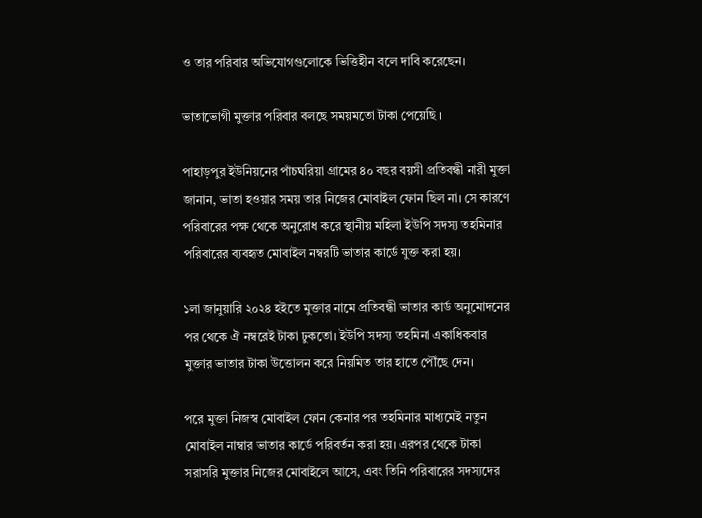ও তার পরিবার অভিযোগগুলোকে ভিত্তিহীন বলে দাবি করেছেন।

ভাতাভোগী মুক্তার পরিবার বলছে সময়মতো টাকা পেয়েছি ।

পাহাড়পুর ইউনিয়নের পাঁচঘরিয়া গ্রামের ৪০ বছর বয়সী প্রতিবন্ধী নারী মুক্তা জানান, ভাতা হওয়ার সময় তার নিজের মোবাইল ফোন ছিল না। সে কারণে পরিবারের পক্ষ থেকে অনুরোধ করে স্থানীয় মহিলা ইউপি সদস্য তহমিনার পরিবারের ব্যবহৃত মোবাইল নম্বরটি ভাতার কার্ডে যুক্ত করা হয়।

১লা জানুয়ারি ২০২৪ হইতে মুক্তার নামে প্রতিবন্ধী ভাতার কার্ড অনুমোদনের পর থেকে ঐ নম্বরেই টাকা ঢুকতো। ইউপি সদস্য তহমিনা একাধিকবার মুক্তার ভাতার টাকা উত্তোলন করে নিয়মিত তার হাতে পৌঁছে দেন।

পরে মুক্তা নিজস্ব মোবাইল ফোন কেনার পর তহমিনার মাধ্যমেই নতুন মোবাইল নাম্বার ভাতার কার্ডে পরিবর্তন করা হয়। এরপর থেকে টাকা সরাসরি মুক্তার নিজের মোবাইলে আসে, এবং তিনি পরিবারের সদস্যদের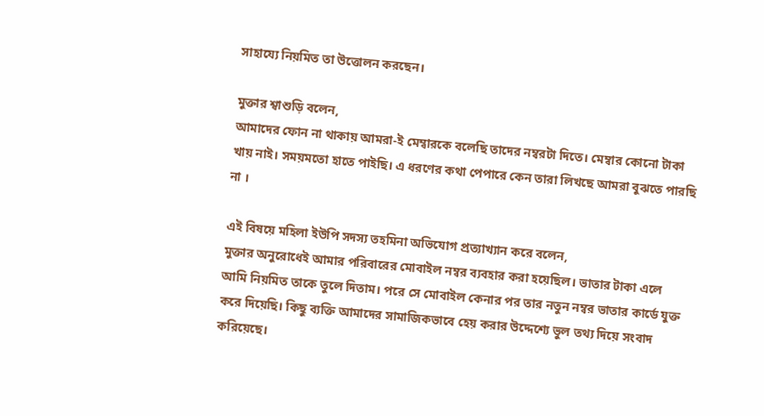সাহায্যে নিয়মিত তা উত্তোলন করছেন।

মুক্তার শ্বাশুড়ি বলেন,
আমাদের ফোন না থাকায় আমরা-ই মেম্বারকে বলেছি তাদের নম্বরটা দিতে। মেম্বার কোনো টাকা খায় নাই। সময়মতো হাতে পাইছি। এ ধরণের কথা পেপারে কেন তারা লিখছে আমরা বুঝতে পারছি না ।

এই বিষয়ে মহিলা ইউপি সদস্য তহমিনা অভিযোগ প্রত্যাখ্যান করে বলেন,
মুক্তার অনুরোধেই আমার পরিবারের মোবাইল নম্বর ব্যবহার করা হয়েছিল। ভাতার টাকা এলে আমি নিয়মিত তাকে তুলে দিতাম। পরে সে মোবাইল কেনার পর তার নতুন নম্বর ভাতার কার্ডে যুক্ত করে দিয়েছি। কিছু ব্যক্তি আমাদের সামাজিকভাবে হেয় করার উদ্দেশ্যে ভুল তথ্য দিয়ে সংবাদ করিয়েছে।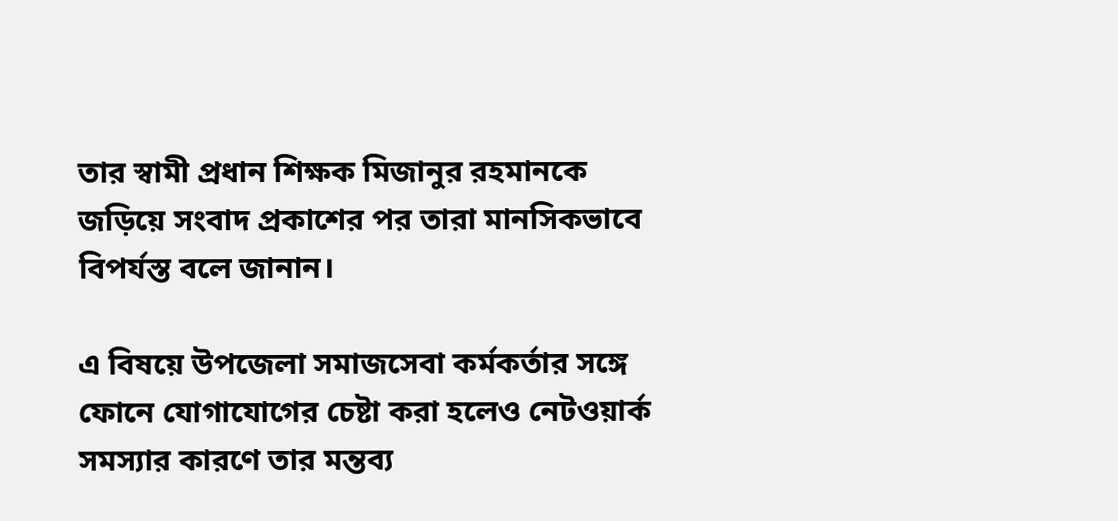তার স্বামী প্রধান শিক্ষক মিজানুর রহমানকে জড়িয়ে সংবাদ প্রকাশের পর তারা মানসিকভাবে বিপর্যস্ত বলে জানান।

এ বিষয়ে উপজেলা সমাজসেবা কর্মকর্তার সঙ্গে ফোনে যোগাযোগের চেষ্টা করা হলেও নেটওয়ার্ক সমস্যার কারণে তার মন্তব্য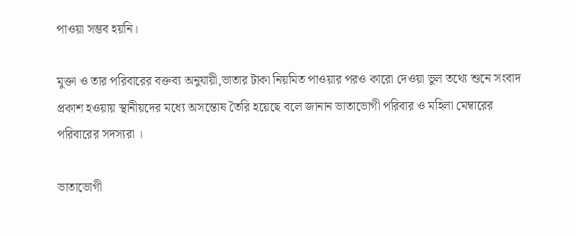পাওয়া সম্ভব হয়নি।

মুক্তা ও তার পরিবারের বক্তব্য অনুযায়ী,ভাতার টাকা নিয়মিত পাওয়ার পরও কারো দেওয়া ভুল তথ্যে শুনে সংবাদ প্রকাশ হওয়ায় স্থানীয়দের মধ্যে অসন্তোষ তৈরি হয়েছে বলে জানান ভাতাভোগী পরিবার ও মহিলা মেম্বারের পরিবারের সদস্যরা ।

ভাতাভোগী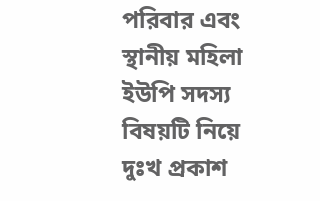পরিবার এবং স্থানীয় মহিলা ইউপি সদস্য বিষয়টি নিয়ে দুঃখ প্রকাশ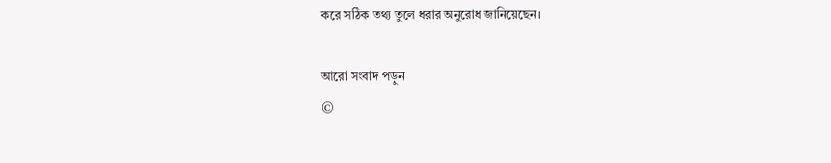করে সঠিক তথ্য তুলে ধরার অনুরোধ জানিয়েছেন।

আরো সংবাদ পড়ুন
©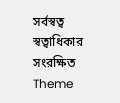সর্বস্বত্ব স্বত্বাধিকার সংরক্ষিত
Theme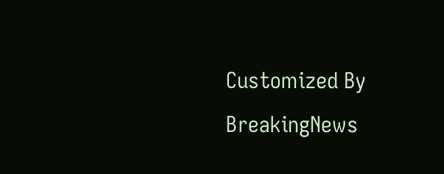Customized By BreakingNews